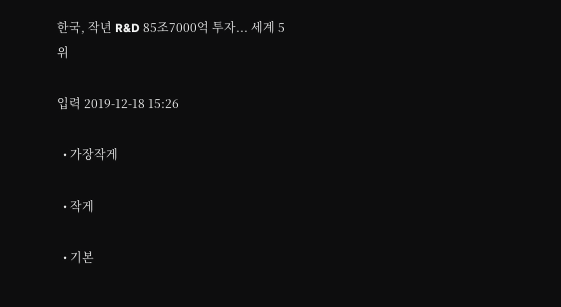한국, 작년 R&D 85조7000억 투자... 세계 5위

입력 2019-12-18 15:26

  • 가장작게

  • 작게

  • 기본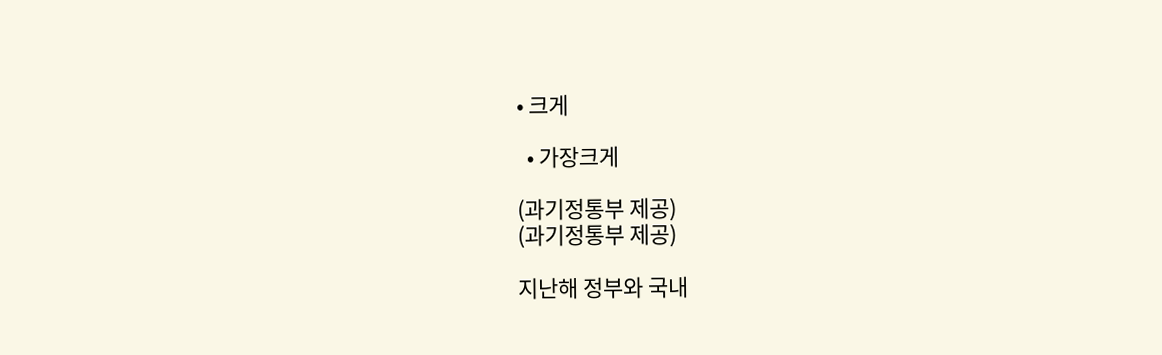• 크게

  • 가장크게

(과기정통부 제공)
(과기정통부 제공)

지난해 정부와 국내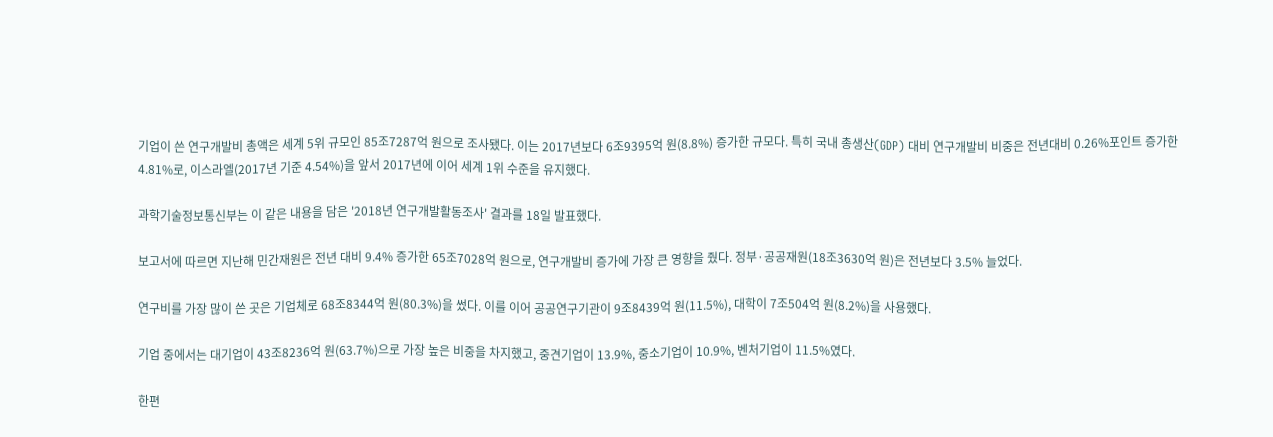기업이 쓴 연구개발비 총액은 세계 5위 규모인 85조7287억 원으로 조사됐다. 이는 2017년보다 6조9395억 원(8.8%) 증가한 규모다. 특히 국내 총생산(GDP) 대비 연구개발비 비중은 전년대비 0.26%포인트 증가한 4.81%로, 이스라엘(2017년 기준 4.54%)을 앞서 2017년에 이어 세계 1위 수준을 유지했다.

과학기술정보통신부는 이 같은 내용을 담은 '2018년 연구개발활동조사' 결과를 18일 발표했다.

보고서에 따르면 지난해 민간재원은 전년 대비 9.4% 증가한 65조7028억 원으로, 연구개발비 증가에 가장 큰 영향을 줬다. 정부·공공재원(18조3630억 원)은 전년보다 3.5% 늘었다.

연구비를 가장 많이 쓴 곳은 기업체로 68조8344억 원(80.3%)을 썼다. 이를 이어 공공연구기관이 9조8439억 원(11.5%), 대학이 7조504억 원(8.2%)을 사용했다.

기업 중에서는 대기업이 43조8236억 원(63.7%)으로 가장 높은 비중을 차지했고, 중견기업이 13.9%, 중소기업이 10.9%, 벤처기업이 11.5%였다.

한편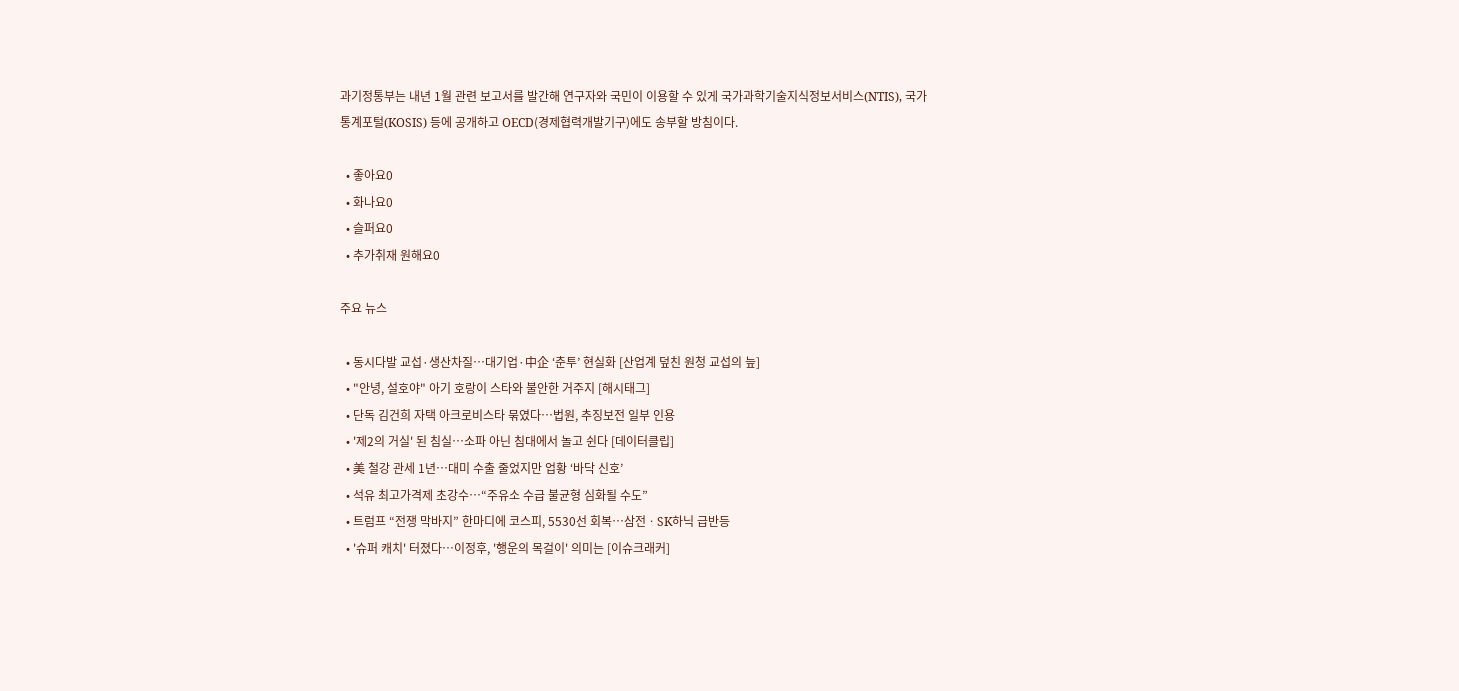과기정통부는 내년 1월 관련 보고서를 발간해 연구자와 국민이 이용할 수 있게 국가과학기술지식정보서비스(NTIS), 국가통계포털(KOSIS) 등에 공개하고 OECD(경제협력개발기구)에도 송부할 방침이다.

  • 좋아요0
  • 화나요0
  • 슬퍼요0
  • 추가취재 원해요0

주요 뉴스

  • 동시다발 교섭·생산차질…대기업·中企 ‘춘투’ 현실화 [산업계 덮친 원청 교섭의 늪]
  • "안녕, 설호야" 아기 호랑이 스타와 불안한 거주지 [해시태그]
  • 단독 김건희 자택 아크로비스타 묶였다…법원, 추징보전 일부 인용
  • '제2의 거실' 된 침실…소파 아닌 침대에서 놀고 쉰다 [데이터클립]
  • 美 철강 관세 1년…대미 수출 줄었지만 업황 ‘바닥 신호’
  • 석유 최고가격제 초강수…“주유소 수급 불균형 심화될 수도”
  • 트럼프 “전쟁 막바지” 한마디에 코스피, 5530선 회복⋯삼전ㆍSK하닉 급반등
  • '슈퍼 캐치' 터졌다⋯이정후, '행운의 목걸이' 의미는 [이슈크래커]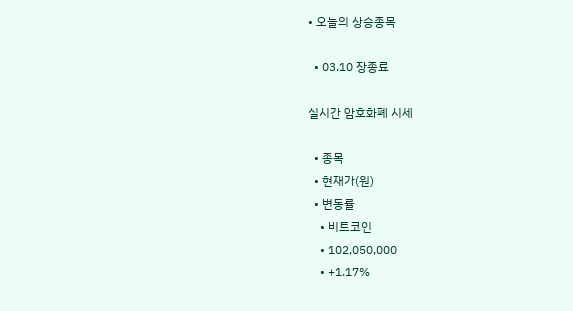• 오늘의 상승종목

  • 03.10 장종료

실시간 암호화폐 시세

  • 종목
  • 현재가(원)
  • 변동률
    • 비트코인
    • 102,050,000
    • +1.17%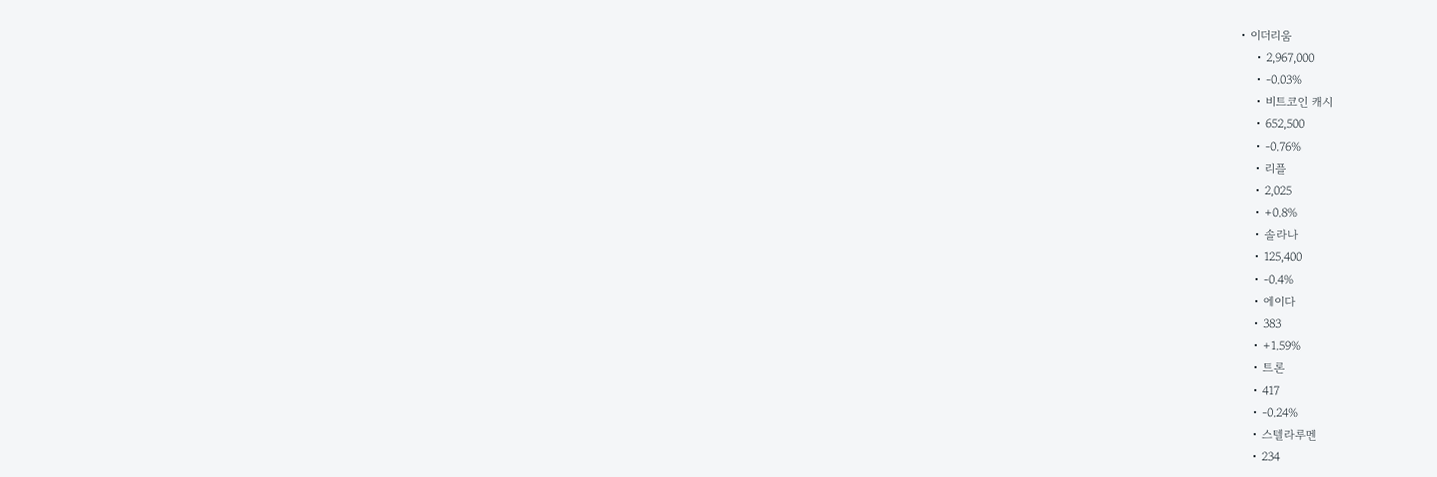• 이더리움
    • 2,967,000
    • -0.03%
    • 비트코인 캐시
    • 652,500
    • -0.76%
    • 리플
    • 2,025
    • +0.8%
    • 솔라나
    • 125,400
    • -0.4%
    • 에이다
    • 383
    • +1.59%
    • 트론
    • 417
    • -0.24%
    • 스텔라루멘
    • 234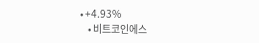• +4.93%
    • 비트코인에스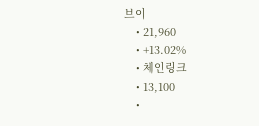브이
    • 21,960
    • +13.02%
    • 체인링크
    • 13,100
    •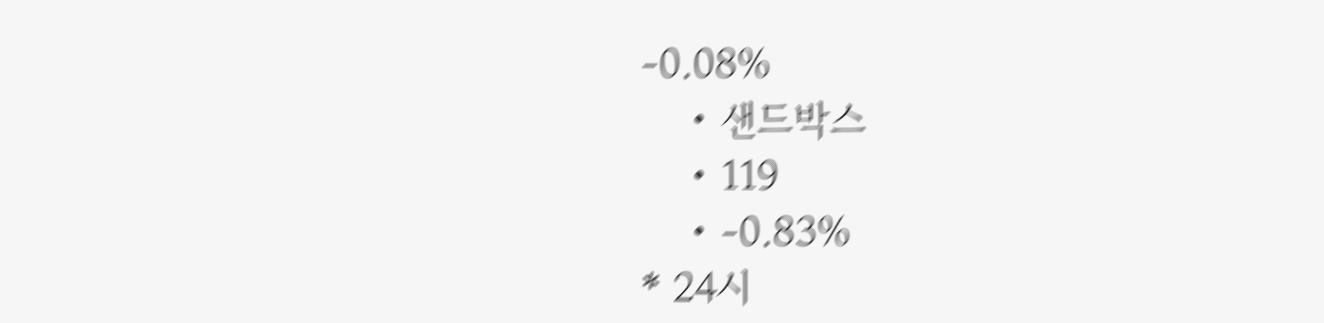-0.08%
    • 샌드박스
    • 119
    • -0.83%
* 24시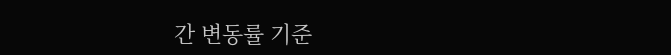간 변동률 기준